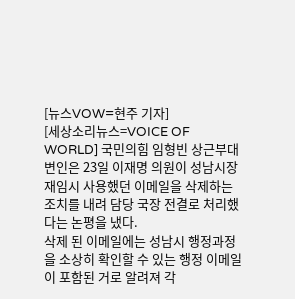[뉴스VOW=현주 기자]
[세상소리뉴스=VOICE OF WORLD] 국민의힘 임형빈 상근부대변인은 23일 이재명 의원이 성남시장 재임시 사용했던 이메일을 삭제하는 조치를 내려 담당 국장 전결로 처리했다는 논평을 냈다.
삭제 된 이메일에는 성남시 행정과정을 소상히 확인할 수 있는 행정 이메일이 포함된 거로 알려져 각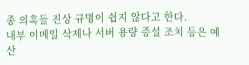종 의혹들 진상 규명이 쉽지 않다고 한다.
내부 이메일 삭제나 서버 용량 증설 조치 등은 예산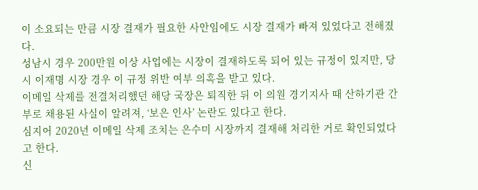이 소요되는 만큼 시장 결재가 필요한 사안임에도 시장 결재가 빠져 있었다고 전해졌다.
성남시 경우 200만원 이상 사업에는 시장이 결재하도록 되어 있는 규정이 있지만, 당시 이재명 시장 경우 이 규정 위반 여부 의혹을 받고 있다.
이메일 삭제를 전결처리했던 해당 국장은 퇴직한 뒤 이 의원 경기지사 때 산하기관 간부로 채용된 사실이 알려져, ‘보은 인사’ 논란도 있다고 한다.
심지어 2020년 이메일 삭제 조치는 은수미 시장까지 결재해 처리한 거로 확인되었다고 한다.
신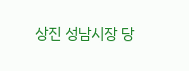상진 성남시장 당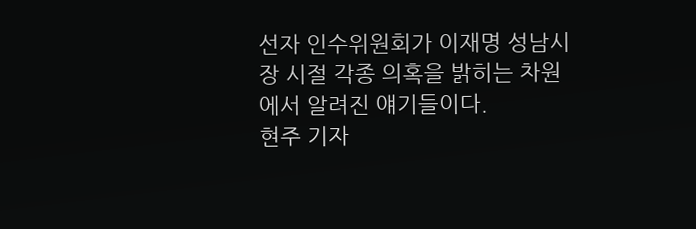선자 인수위원회가 이재명 성남시장 시절 각종 의혹을 밝히는 차원에서 알려진 얘기들이다.
현주 기자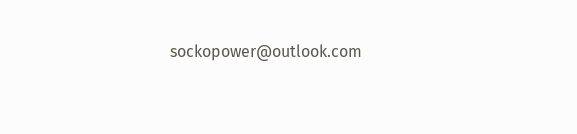sockopower@outlook.com